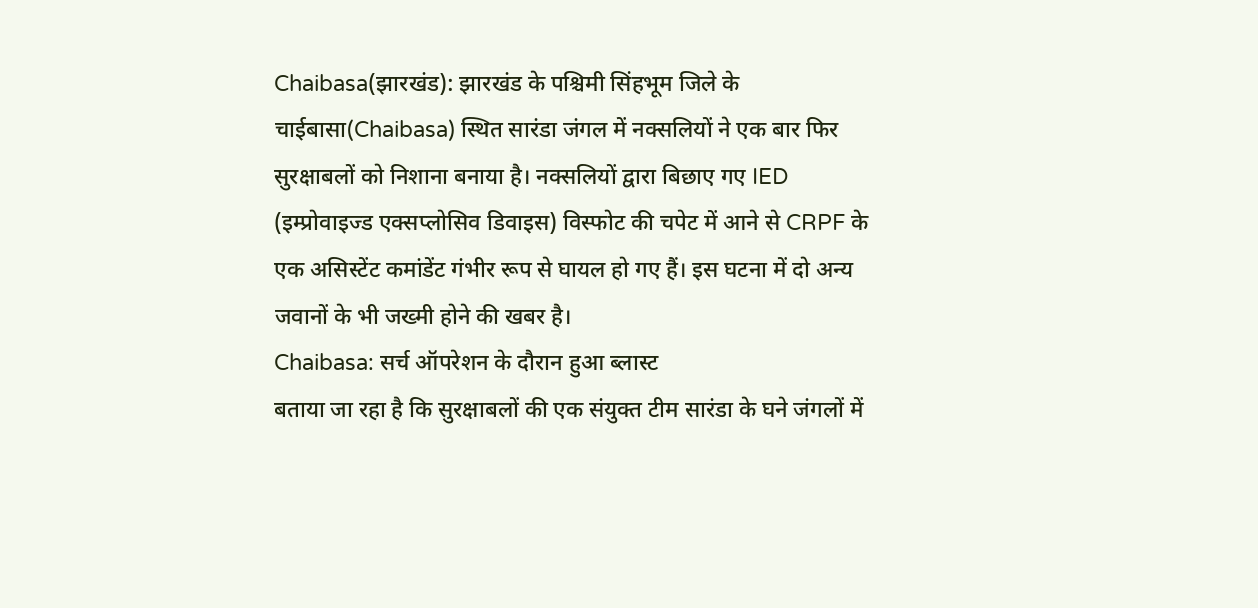Chaibasa(झारखंड): झारखंड के पश्चिमी सिंहभूम जिले के चाईबासा(Chaibasa) स्थित सारंडा जंगल में नक्सलियों ने एक बार फिर सुरक्षाबलों को निशाना बनाया है। नक्सलियों द्वारा बिछाए गए IED (इम्प्रोवाइज्ड एक्सप्लोसिव डिवाइस) विस्फोट की चपेट में आने से CRPF के एक असिस्टेंट कमांडेंट गंभीर रूप से घायल हो गए हैं। इस घटना में दो अन्य जवानों के भी जख्मी होने की खबर है।
Chaibasa: सर्च ऑपरेशन के दौरान हुआ ब्लास्ट
बताया जा रहा है कि सुरक्षाबलों की एक संयुक्त टीम सारंडा के घने जंगलों में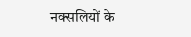नक्सलियों के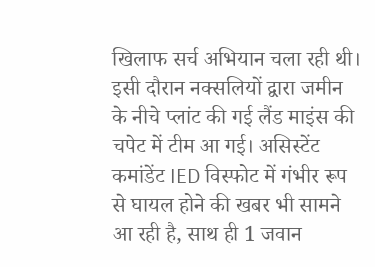खिलाफ सर्च अभियान चला रही थी। इसी दौरान नक्सलियों द्वारा जमीन के नीचे प्लांट की गई लैंड माइंस की चपेट में टीम आ गई। असिस्टेंट कमांडेंट IED विस्फोट में गंभीर रूप से घायल होने की खबर भी सामने आ रही है, साथ ही 1 जवान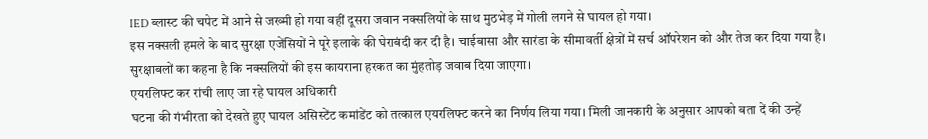IED ब्लास्ट की चपेट में आने से जख्मी हो गया वहीं दूसरा जवान नक्सलियों के साथ मुठभेड़ में गोली लगने से घायल हो गया।
इस नक्सली हमले के बाद सुरक्षा एजेंसियों ने पूरे इलाके की घेराबंदी कर दी है। चाईबासा और सारंडा के सीमावर्ती क्षेत्रों में सर्च ऑपरेशन को और तेज कर दिया गया है। सुरक्षाबलों का कहना है कि नक्सलियों की इस कायराना हरकत का मुंहतोड़ जवाब दिया जाएगा।
एयरलिफ्ट कर रांची लाए जा रहे घायल अधिकारी
घटना की गंभीरता को देखते हुए घायल असिस्टेंट कमांडेंट को तत्काल एयरलिफ्ट करने का निर्णय लिया गया। मिली जानकारी के अनुसार आपको बता दें की उन्हें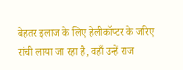बेहतर इलाज के लिए हेलीकॉप्टर के जरिए रांची लाया जा रहा है, वहाँ उन्हें राज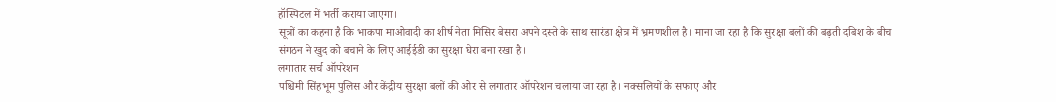हॉस्पिटल में भर्ती कराया जाएगा।
सूत्रों का कहना है कि भाकपा माओवादी का शीर्ष नेता मिसिर बेसरा अपने दस्ते के साथ सारंडा क्षेत्र में भ्रमणशील है। माना जा रहा है कि सुरक्षा बलों की बढ़ती दबिश के बीच संगठन ने खुद को बचाने के लिए आईईडी का सुरक्षा घेरा बना रखा है।
लगातार सर्च ऑपरेशन
पश्चिमी सिंहभूम पुलिस और केंद्रीय सुरक्षा बलों की ओर से लगातार ऑपरेशन चलाया जा रहा है। नक्सलियों के सफाए और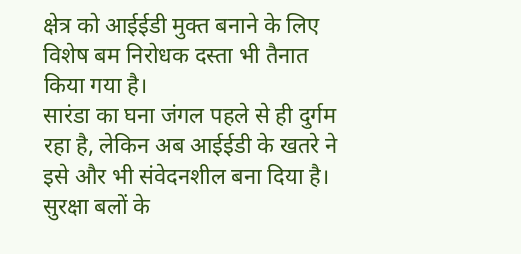क्षेत्र को आईईडी मुक्त बनाने के लिए विशेष बम निरोधक दस्ता भी तैनात किया गया है।
सारंडा का घना जंगल पहले से ही दुर्गम रहा है, लेकिन अब आईईडी के खतरे ने इसे और भी संवेदनशील बना दिया है। सुरक्षा बलों के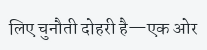लिए चुनौती दोहरी है—एक ओर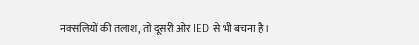नक्सलियों की तलाश, तो दूसरी ओर IED से भी बचना है।